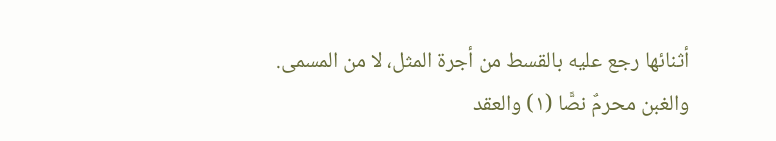أثنائها رجع عليه بالقسط من أجرة المثل، لا من المسمى.
والغبن محرمٌ نصًّا (١) والعقد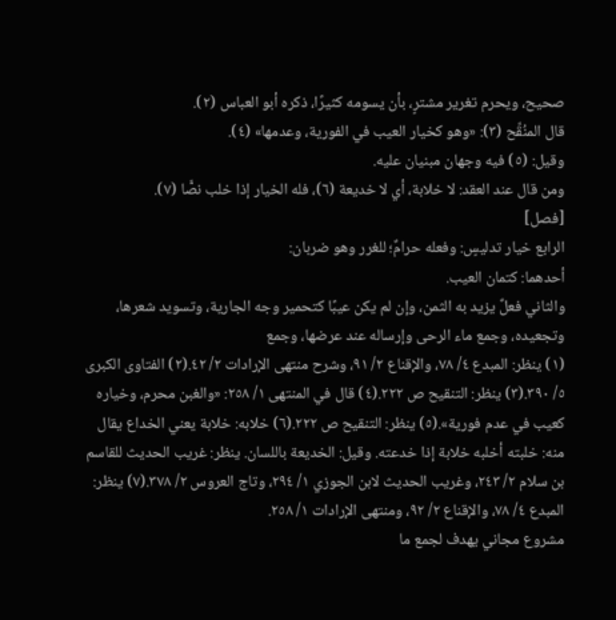صحيح، ويحرم تغرير مشترٍ، بأن يسومه كثيرًا، ذكره أبو العباس (٢).
قال المنُقِّح (٣): «وهو كخيار العيب في الفورية، وعدمها» (٤).
وقيل: (٥) فيه وجهان مبنيان عليه.
ومن قال عند العقد: لا خلابة، أي لا خديعة (٦)، فله الخيار إذا خلب نصًّا (٧).
[فصل]
الرابع خيار تدليسٍ: وفعله حرامٌ؛ للغرر وهو ضربان:
أحدهما: كتمان العيب.
والثاني فعلٌ يزيد به الثمن، وإن لم يكن عيبًا كتحمير وجه الجارية، وتسويد شعرها، وتجعيده، وجمع ماء الرحى وإرساله عند عرضها، وجمع
(١) ينظر: المبدع ٤/ ٧٨، والإقناع ٢/ ٩١، وشرح منتهى الإرادات ٢/ ٤٢.(٢) الفتاوى الكبرى ٥/ ٣٩٠.(٣) ينظر: التنقيح ص ٢٢٢.(٤) قال في المنتهى ١/ ٢٥٨: «والغبن محرم، وخياره كعيب في عدم فورية».(٥) ينظر: التنقيح ص ٢٢٢.(٦) خلابه: خلابة يعني الخداع يقال منه: خلبته أخلبه خلابة إذا خدعته. وقيل: الخديعة باللسان. ينظر: غريب الحديث للقاسم بن سلام ٢/ ٢٤٣، وغريب الحديث لابن الجوزي ١/ ٢٩٤، وتاج العروس ٢/ ٣٧٨.(٧) ينظر: المبدع ٤/ ٧٨، والإقناع ٢/ ٩٢، ومنتهى الإرادات ١/ ٢٥٨.
مشروع مجاني يهدف لجمع ما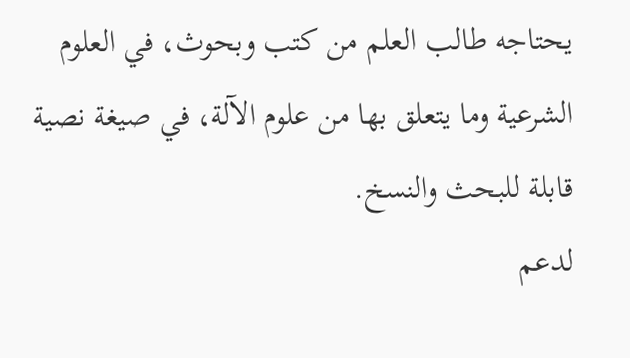يحتاجه طالب العلم من كتب وبحوث، في العلوم الشرعية وما يتعلق بها من علوم الآلة، في صيغة نصية قابلة للبحث والنسخ.
لدعم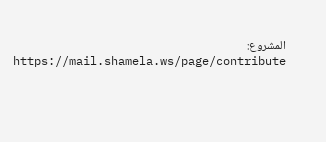المشروع: https://mail.shamela.ws/page/contribute